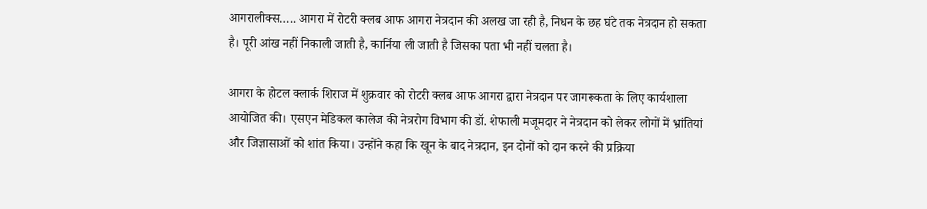आगरालीक्स….. आगरा में रोटरी क्लब आफ आगरा नेत्रदान की अलख जा रही है, निधन के छह घंटे तक नेत्रदान हो सकता है। पूरी आंख नहीं निकाली जाती है, कार्निया ली जाती है जिसका पता भी नहीं चलता है।

आगरा के होटल क्लार्क शिराज में शुक्रवार को रोटरी क्लब आफ आगरा द्वारा नेत्रदान पर जागरूकता के लिए कार्यशाला आयोजित की। एसएन मेडिकल कालेज की नेत्ररोग विभाग की डॉ. शेफाली मजूमदार ने नेत्रदान को लेकर लोगों में भ्रांतियां और जिज्ञासाओं को शांत किया। उन्होंने कहा कि खून के बाद नेत्रदान, इन दोनों को दान करने की प्रक्रिया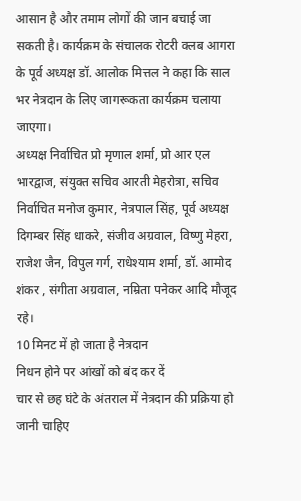आसान है और तमाम लोगों की जान बचाई जा सकती है। कार्यक्रम के संचालक रोटरी क्लब आगरा के पूर्व अध्यक्ष डॉ. आलोक मित्तल ने कहा कि साल भर नेत्रदान के लिए जागरूकता कार्यक्रम चलाया जाएगा।
अध्यक्ष निर्वाचित प्रो मृणाल शर्मा, प्रो आर एल भारद्वाज, संयुक्त सचिव आरती मेहरोत्रा, सचिव निर्वाचित मनोज कुमार, नेत्रपाल सिंह, पूर्व अध्यक्ष दिगम्बर सिंह धाकरे, संजीव अग्रवाल, विष्णु मेहरा, राजेश जैन, विपुल गर्ग, राधेश्याम शर्मा, डॉ. आमोद शंकर , संगीता अग्रवाल, नम्रिता पनेकर आदि मौजूद रहे।
10 मिनट में हो जाता है नेत्रदान
निधन होने पर आंखों को बंद कर दें
चार से छह घंटे के अंतराल में नेत्रदान की प्रक्रिया हो जानी चाहिए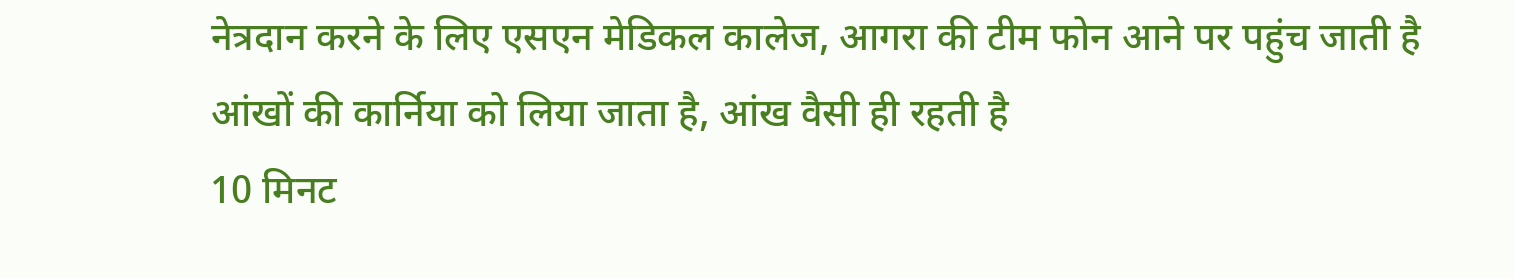नेत्रदान करने के लिए एसएन मेडिकल कालेज, आगरा की टीम फोन आने पर पहुंच जाती है
आंखों की कार्निया को लिया जाता है, आंख वैसी ही रहती है
10 मिनट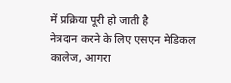में प्रक्रिया पूरी हो जाती है
नेत्रदान करने के लिए एसएन मेडिकल कालेज, आगरा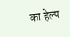का हेल्प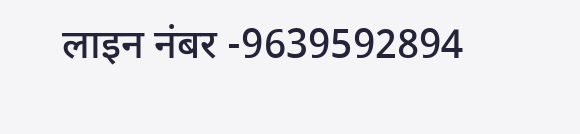लाइन नंबर -9639592894